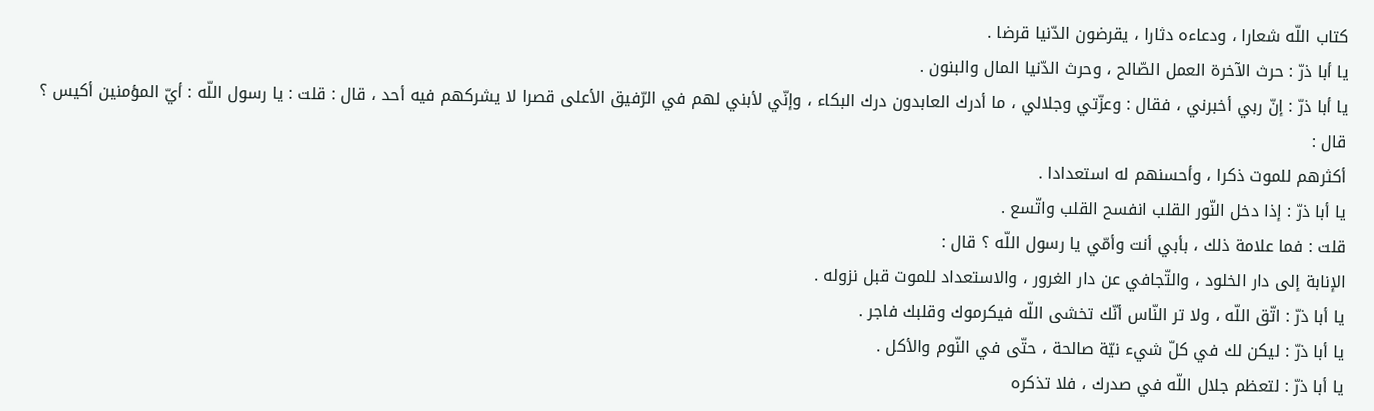كتاب اللّه شعارا ، ودعاءه دثارا ، يقرضون الدّنيا قرضا .
يا أبا ذرّ : حرث الآخرة العمل الصّالح ، وحرث الدّنيا المال والبنون .
يا أبا ذرّ : إنّ ربي أخبرني ، فقال : وعزّتي وجلالي ، ما أدرك العابدون درك البكاء ، وإنّي لأبني لهم في الرّفيق الأعلى قصرا لا يشركهم فيه أحد ، قال : قلت : يا رسول اللّه : أيّ المؤمنين أكيس ؟
قال :
أكثرهم للموت ذكرا ، وأحسنهم له استعدادا .
يا أبا ذرّ : إذا دخل النّور القلب انفسح القلب واتّسع .
قلت : فما علامة ذلك ، بأبي أنت وأمّي يا رسول اللّه ؟ قال :
الإنابة إلى دار الخلود ، والتّجافي عن دار الغرور ، والاستعداد للموت قبل نزوله .
يا أبا ذرّ : اتّق اللّه ، ولا تر النّاس أنّك تخشى اللّه فيكرموك وقلبك فاجر .
يا أبا ذرّ : ليكن لك في كلّ شيء نيّة صالحة ، حتّى في النّوم والأكل .
يا أبا ذرّ : لتعظم جلال اللّه في صدرك ، فلا تذكره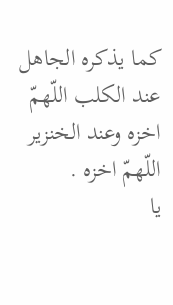كما يذكره الجاهل عند الكلب اللّهمّ اخزه وعند الخنزير اللّهمّ اخزه .
يا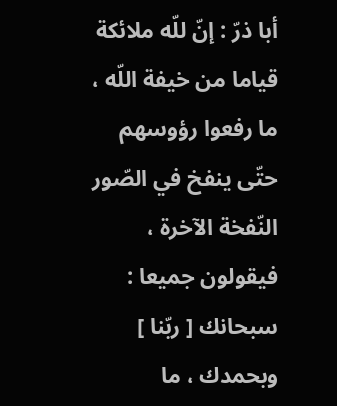أبا ذرّ : إنّ للّه ملائكة قياما من خيفة اللّه ، ما رفعوا رؤوسهم حتّى ينفخ في الصّور النّفخة الآخرة ، فيقولون جميعا : سبحانك [ ربّنا ] وبحمدك ، ما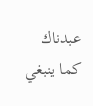عبدناك كما ينبغي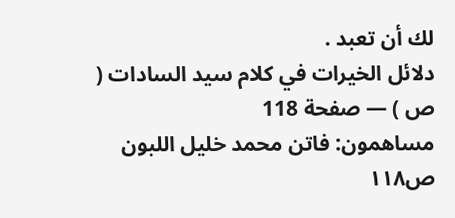لك أن تعبد .
دلائل الخيرات في كلام سيد السادات ( ص ) — صفحة 118
مساهمون: فاتن محمد خليل اللبون
ص١١٨